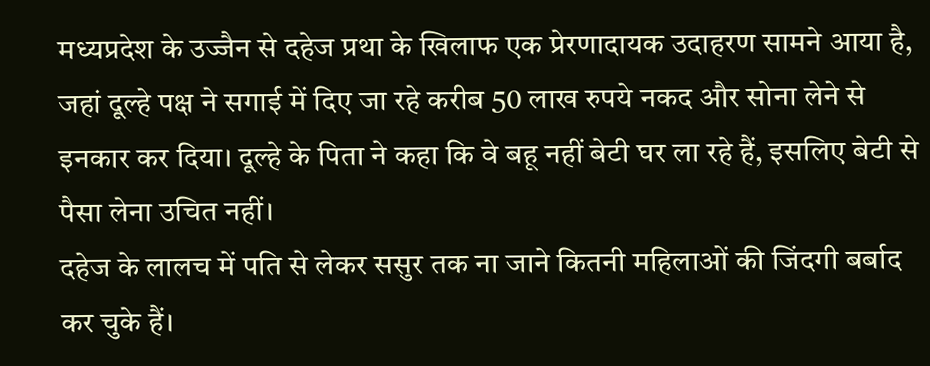मध्यप्रदेश के उज्जैन से दहेज प्रथा के खिलाफ एक प्रेरणादायक उदाहरण सामने आया है, जहां दूल्हे पक्ष ने सगाई में दिए जा रहे करीब 50 लाख रुपये नकद और सोना लेने से इनकार कर दिया। दूल्हे के पिता ने कहा कि वे बहू नहीं बेटी घर ला रहे हैं, इसलिए बेटी से पैसा लेना उचित नहीं।
दहेज के लालच में पति से लेकर ससुर तक ना जाने कितनी महिलाओं की जिंदगी बर्बाद कर चुके हैं।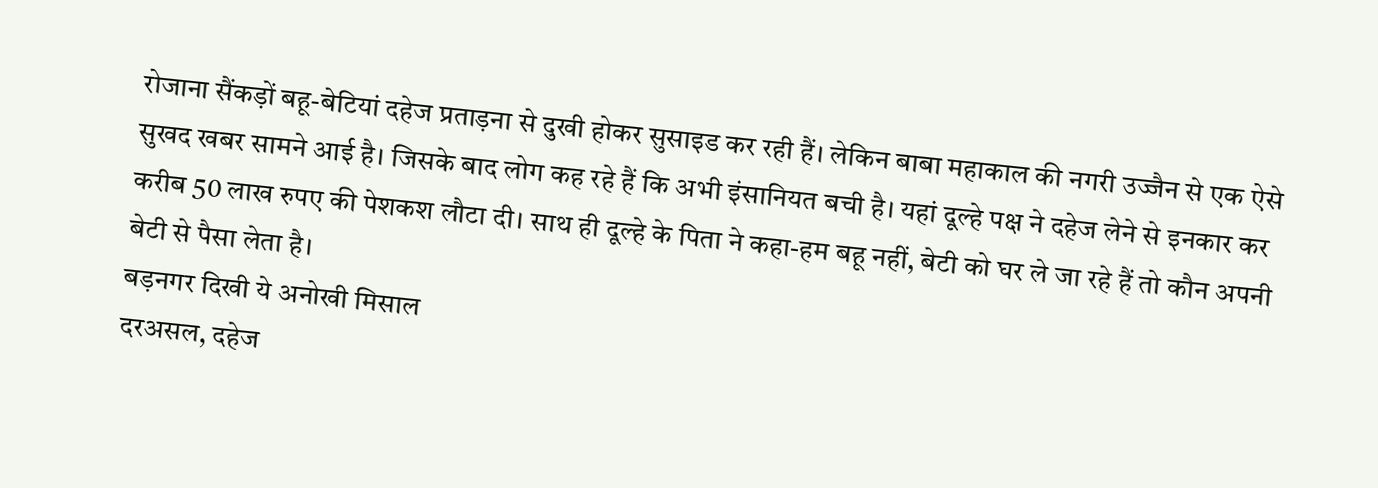रोजाना सैंकड़ों बहू-बेटियां दहेज प्रताड़ना से दुखी होकर सुसाइड कर रही हैं। लेकिन बाबा महाकाल की नगरी उज्जैन से एक ऐसे सुखद खबर सामने आई है। जिसके बाद लोग कह रहे हैं कि अभी इंसानियत बची है। यहां दूल्हे पक्ष ने दहेज लेने से इनकार कर करीब 50 लाख रुपए की पेशकश लौटा दी। साथ ही दूल्हे के पिता ने कहा-हम बहू नहीं, बेटी को घर ले जा रहे हैं तो कौन अपनी बेटी से पैसा लेता है।
बड़नगर दिखी ये अनोखी मिसाल
दरअसल, दहेज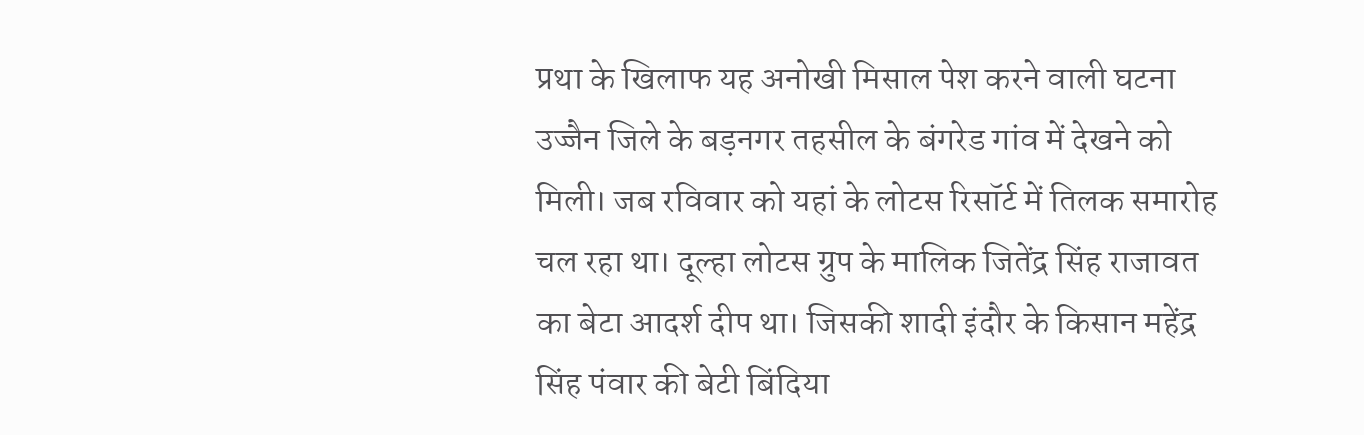प्रथा के खिलाफ यह अनोखी मिसाल पेश करने वाली घटना उज्जैन जिले के बड़नगर तहसील के बंगरेड गांव में देखने को मिली। जब रविवार को यहां के लोटस रिसॉर्ट में तिलक समारोह चल रहा था। दूल्हा लोटस ग्रुप के मालिक जितेंद्र सिंह राजावत का बेटा आदर्श दीप था। जिसकी शादी इंदौर के किसान महेंद्र सिंह पंवार की बेटी बिंदिया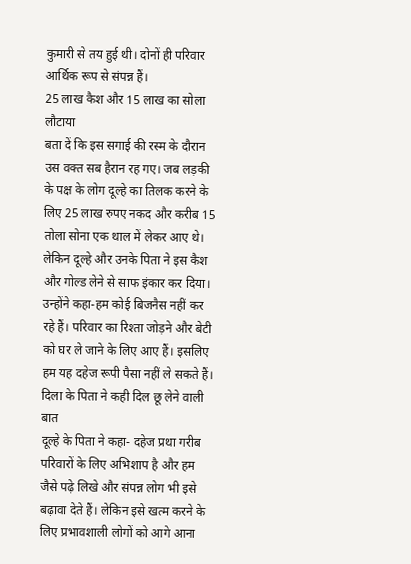कुमारी से तय हुई थी। दोनों ही परिवार आर्थिक रूप से संपन्न हैं।
25 लाख कैश और 15 लाख का सोला लौटाया
बता दें कि इस सगाई की रस्म के दौरान उस वक्त सब हैरान रह गए। जब लड़की के पक्ष के लोग दूल्हे का तिलक करने के लिए 25 लाख रुपए नकद और करीब 15 तोला सोना एक थाल में लेकर आए थे। लेकिन दूल्हे और उनके पिता ने इस कैश और गोल्ड लेने से साफ इंकार कर दिया। उन्होंने कहा-हम कोई बिजनैस नहीं कर रहे हैं। परिवार का रिश्ता जोड़ने और बेटी को घर ले जाने के लिए आए हैं। इसलिए हम यह दहेज रूपी पैसा नहीं ले सकते हैं।
दिला के पिता ने कही दिल छू लेने वाली बात
दूल्हे के पिता ने कहा- दहेज प्रथा गरीब परिवारों के लिए अभिशाप है और हम जैसे पढ़े लिखे और संपन्न लोग भी इसे बढ़ावा देते हैं। लेकिन इसे खत्म करने के लिए प्रभावशाली लोगों को आगे आना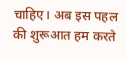चाहिए। अब इस पहल की शुरूआत हम करते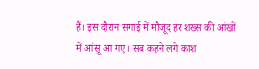हैं। इस दौरान सगाई में मौजूद हर शख्स की आंखों में आंसू आ गए। सब कहने लगे काश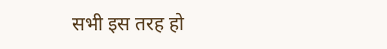सभी इस तरह हो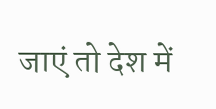जाएं तो देश में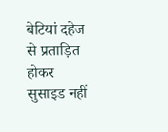बेटियां दहेज से प्रताड़ित होकर सुसाइड नहीं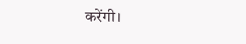करेंगी।